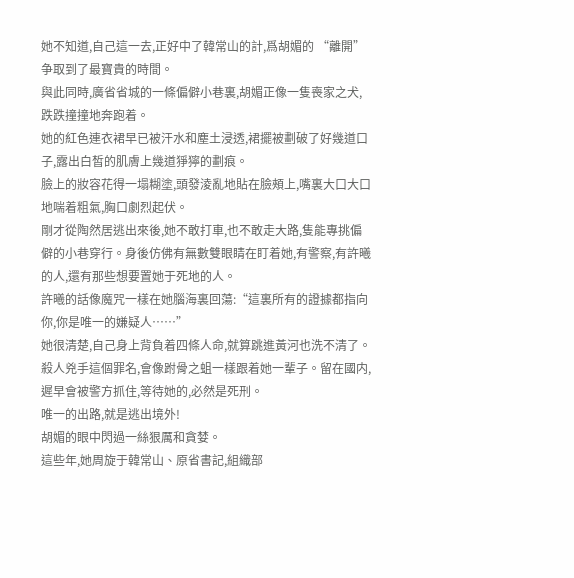她不知道,自己這一去,正好中了韓常山的計,爲胡媚的 “離開” 争取到了最寶貴的時間。
與此同時,廣省省城的一條偏僻小巷裏,胡媚正像一隻喪家之犬,跌跌撞撞地奔跑着。
她的紅色連衣裙早已被汗水和塵土浸透,裙擺被劃破了好幾道口子,露出白皙的肌膚上幾道猙獰的劃痕。
臉上的妝容花得一塌糊塗,頭發淩亂地貼在臉頰上,嘴裏大口大口地喘着粗氣,胸口劇烈起伏。
剛才從陶然居逃出來後,她不敢打車,也不敢走大路,隻能專挑偏僻的小巷穿行。身後仿佛有無數雙眼睛在盯着她,有警察,有許曦的人,還有那些想要置她于死地的人。
許曦的話像魔咒一樣在她腦海裏回蕩:“這裏所有的證據都指向你,你是唯一的嫌疑人……”
她很清楚,自己身上背負着四條人命,就算跳進黃河也洗不清了。
殺人兇手這個罪名,會像跗骨之蛆一樣跟着她一輩子。留在國内,遲早會被警方抓住,等待她的,必然是死刑。
唯一的出路,就是逃出境外!
胡媚的眼中閃過一絲狠厲和貪婪。
這些年,她周旋于韓常山、原省書記,組織部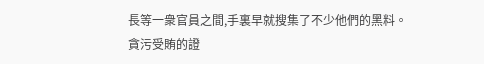長等一衆官員之間,手裏早就搜集了不少他們的黑料。
貪污受賄的證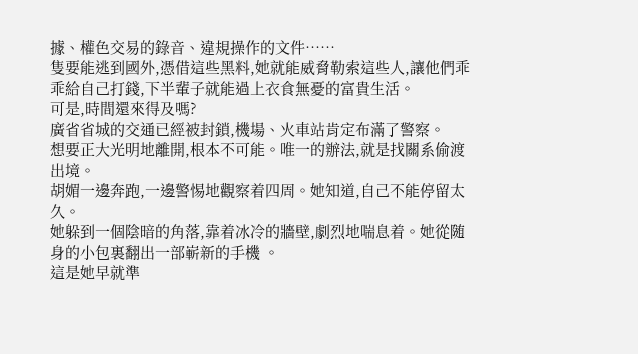據、權色交易的錄音、違規操作的文件……
隻要能逃到國外,憑借這些黑料,她就能威脅勒索這些人,讓他們乖乖給自己打錢,下半輩子就能過上衣食無憂的富貴生活。
可是,時間還來得及嗎?
廣省省城的交通已經被封鎖,機場、火車站肯定布滿了警察。
想要正大光明地離開,根本不可能。唯一的辦法,就是找關系偷渡出境。
胡媚一邊奔跑,一邊警惕地觀察着四周。她知道,自己不能停留太久。
她躲到一個陰暗的角落,靠着冰冷的牆壁,劇烈地喘息着。她從随身的小包裏翻出一部嶄新的手機 。
這是她早就準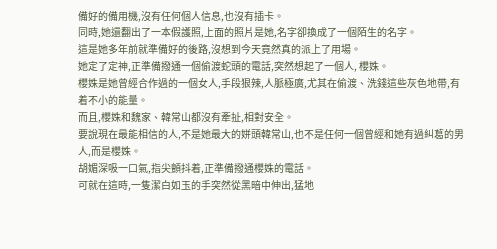備好的備用機,沒有任何個人信息,也沒有插卡。
同時,她還翻出了一本假護照,上面的照片是她,名字卻換成了一個陌生的名字。
這是她多年前就準備好的後路,沒想到今天竟然真的派上了用場。
她定了定神,正準備撥通一個偷渡蛇頭的電話,突然想起了一個人, 櫻姝。
櫻姝是她曾經合作過的一個女人,手段狠辣,人脈極廣,尤其在偷渡、洗錢這些灰色地帶,有着不小的能量。
而且,櫻姝和魏家、韓常山都沒有牽扯,相對安全。
要說現在最能相信的人,不是她最大的姘頭韓常山,也不是任何一個曾經和她有過糾葛的男人,而是櫻姝。
胡媚深吸一口氣,指尖顫抖着,正準備撥通櫻姝的電話。
可就在這時,一隻潔白如玉的手突然從黑暗中伸出,猛地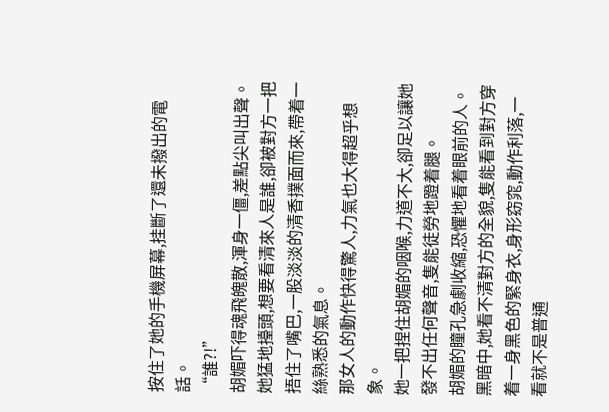按住了她的手機屏幕,挂斷了還未撥出的電話。
“誰?!”
胡媚吓得魂飛魄散,渾身一僵,差點尖叫出聲。
她猛地擡頭,想要看清來人是誰,卻被對方一把捂住了嘴巴,一股淡淡的清香撲面而來,帶着一絲熟悉的氣息。
那女人的動作快得驚人,力氣也大得超乎想象。
她一把捏住胡媚的咽喉,力道不大,卻足以讓她發不出任何聲音,隻能徒勞地蹬着腿。
胡媚的瞳孔急劇收縮,恐懼地看着眼前的人。
黑暗中,她看不清對方的全貌,隻能看到對方穿着一身黑色的緊身衣,身形窈窕,動作利落,一看就不是普通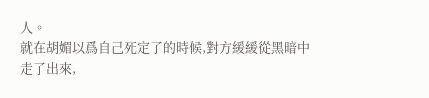人。
就在胡媚以爲自己死定了的時候,對方緩緩從黑暗中走了出來,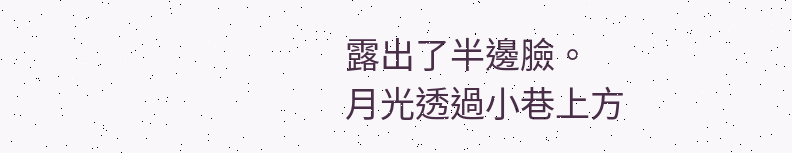露出了半邊臉。
月光透過小巷上方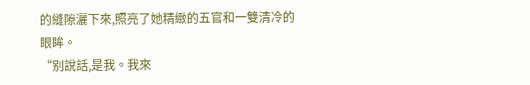的縫隙灑下來,照亮了她精緻的五官和一雙清冷的眼眸。
“别說話,是我。我來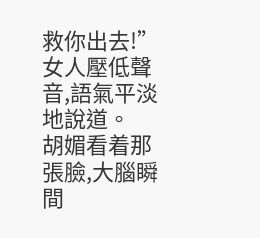救你出去!”
女人壓低聲音,語氣平淡地說道。
胡媚看着那張臉,大腦瞬間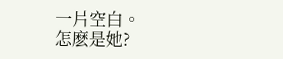一片空白。
怎麽是她?